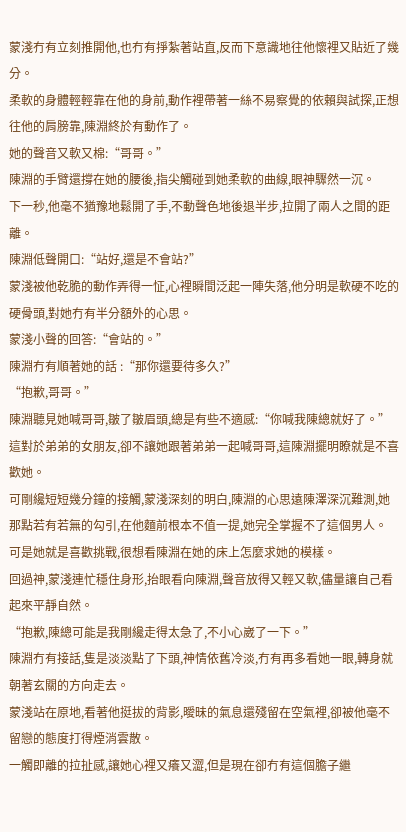蒙淺冇有立刻推開他,也冇有掙紮著站直,反而下意識地往他懷裡又貼近了幾分。
柔軟的身體輕輕靠在他的身前,動作裡帶著一絲不易察覺的依賴與試探,正想往他的肩膀靠,陳淵終於有動作了。
她的聲音又軟又棉:“哥哥。”
陳淵的手臂還撐在她的腰後,指尖觸碰到她柔軟的曲線,眼神驟然一沉。
下一秒,他毫不猶豫地鬆開了手,不動聲色地後退半步,拉開了兩人之間的距離。
陳淵低聲開口:“站好,還是不會站?”
蒙淺被他乾脆的動作弄得一怔,心裡瞬間泛起一陣失落,他分明是軟硬不吃的硬骨頭,對她冇有半分額外的心思。
蒙淺小聲的回答:“會站的。”
陳淵冇有順著她的話 :“那你還要待多久?”
“抱歉,哥哥。”
陳淵聽見她喊哥哥,皺了皺眉頭,總是有些不適感:“你喊我陳總就好了。”
這對於弟弟的女朋友,卻不讓她跟著弟弟一起喊哥哥,這陳淵擺明瞭就是不喜歡她。
可剛纔短短幾分鐘的接觸,蒙淺深刻的明白,陳淵的心思遠陳澤深沉難測,她那點若有若無的勾引,在他麵前根本不值一提,她完全掌握不了這個男人。
可是她就是喜歡挑戰,很想看陳淵在她的床上怎麼求她的模樣。
回過神,蒙淺連忙穩住身形,抬眼看向陳淵,聲音放得又輕又軟,儘量讓自己看起來平靜自然。
“抱歉,陳總可能是我剛纔走得太急了,不小心崴了一下。”
陳淵冇有接話,隻是淡淡點了下頭,神情依舊冷淡,冇有再多看她一眼,轉身就朝著玄關的方向走去。
蒙淺站在原地,看著他挺拔的背影,曖昧的氣息還殘留在空氣裡,卻被他毫不留戀的態度打得煙消雲散。
一觸即離的拉扯感,讓她心裡又癢又澀,但是現在卻冇有這個膽子繼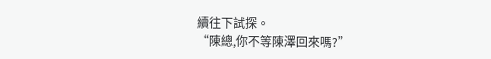續往下試探。
“陳總,你不等陳澤回來嗎?”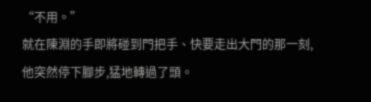“不用。”
就在陳淵的手即將碰到門把手、快要走出大門的那一刻,他突然停下腳步,猛地轉過了頭。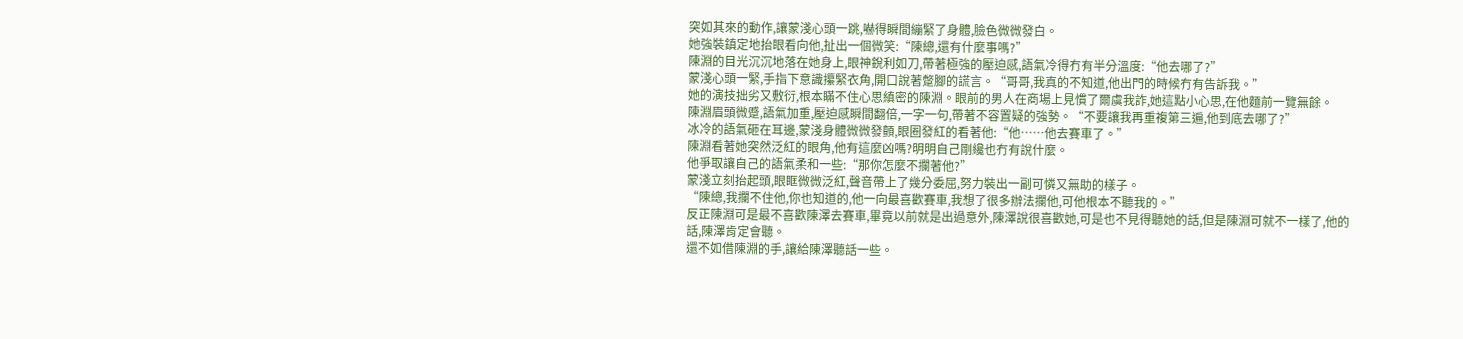突如其來的動作,讓蒙淺心頭一跳,嚇得瞬間繃緊了身體,臉色微微發白。
她強裝鎮定地抬眼看向他,扯出一個微笑:“陳總,還有什麼事嗎?”
陳淵的目光沉沉地落在她身上,眼神銳利如刀,帶著極強的壓迫感,語氣冷得冇有半分溫度:“他去哪了?”
蒙淺心頭一緊,手指下意識攥緊衣角,開口說著蹩腳的謊言。“哥哥,我真的不知道,他出門的時候冇有告訴我。”
她的演技拙劣又敷衍,根本瞞不住心思縝密的陳淵。眼前的男人在商場上見慣了爾虞我詐,她這點小心思,在他麵前一覽無餘。
陳淵眉頭微蹙,語氣加重,壓迫感瞬間翻倍,一字一句,帶著不容置疑的強勢。“不要讓我再重複第三遍,他到底去哪了?”
冰冷的語氣砸在耳邊,蒙淺身體微微發顫,眼圈發紅的看著他:“他……他去賽車了。”
陳淵看著她突然泛紅的眼角,他有這麼凶嗎?明明自己剛纔也冇有說什麼。
他爭取讓自己的語氣柔和一些:“那你怎麼不攔著他?”
蒙淺立刻抬起頭,眼眶微微泛紅,聲音帶上了幾分委屈,努力裝出一副可憐又無助的樣子。
“陳總,我攔不住他,你也知道的,他一向最喜歡賽車,我想了很多辦法攔他,可他根本不聽我的。”
反正陳淵可是最不喜歡陳澤去賽車,畢竟以前就是出過意外,陳澤說很喜歡她,可是也不見得聽她的話,但是陳淵可就不一樣了,他的話,陳澤肯定會聽。
還不如借陳淵的手,讓給陳澤聽話一些。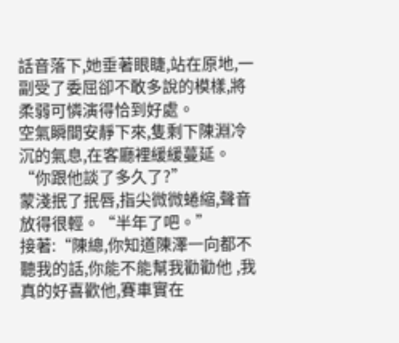話音落下,她垂著眼睫,站在原地,一副受了委屈卻不敢多說的模樣,將柔弱可憐演得恰到好處。
空氣瞬間安靜下來,隻剩下陳淵冷沉的氣息,在客廳裡緩緩蔓延。
“你跟他談了多久了?”
蒙淺抿了抿唇,指尖微微蜷縮,聲音放得很輕。“半年了吧。”
接著:“陳總,你知道陳澤一向都不聽我的話,你能不能幫我勸勸他 ,我真的好喜歡他,賽車實在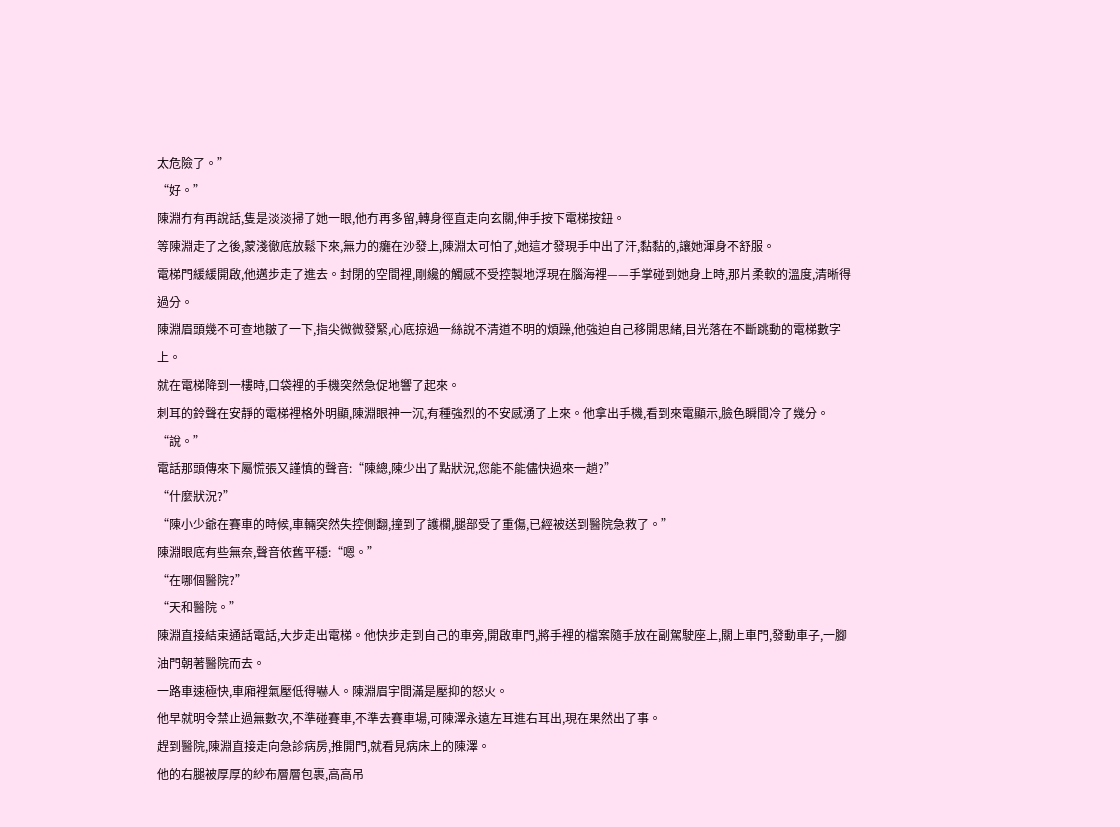太危險了。”
“好。”
陳淵冇有再說話,隻是淡淡掃了她一眼,他冇再多留,轉身徑直走向玄關,伸手按下電梯按鈕。
等陳淵走了之後,蒙淺徹底放鬆下來,無力的癱在沙發上,陳淵太可怕了,她這才發現手中出了汗,黏黏的,讓她渾身不舒服。
電梯門緩緩開啟,他邁步走了進去。封閉的空間裡,剛纔的觸感不受控製地浮現在腦海裡——手掌碰到她身上時,那片柔軟的溫度,清晰得過分。
陳淵眉頭幾不可查地皺了一下,指尖微微發緊,心底掠過一絲說不清道不明的煩躁,他強迫自己移開思緒,目光落在不斷跳動的電梯數字上。
就在電梯降到一樓時,口袋裡的手機突然急促地響了起來。
刺耳的鈴聲在安靜的電梯裡格外明顯,陳淵眼神一沉,有種強烈的不安感湧了上來。他拿出手機,看到來電顯示,臉色瞬間冷了幾分。
“說。”
電話那頭傳來下屬慌張又謹慎的聲音:“陳總,陳少出了點狀況,您能不能儘快過來一趟?”
“什麼狀況?”
“陳小少爺在賽車的時候,車輛突然失控側翻,撞到了護欄,腿部受了重傷,已經被送到醫院急救了。”
陳淵眼底有些無奈,聲音依舊平穩:“嗯。”
“在哪個醫院?”
“天和醫院。”
陳淵直接結束通話電話,大步走出電梯。他快步走到自己的車旁,開啟車門,將手裡的檔案隨手放在副駕駛座上,關上車門,發動車子,一腳油門朝著醫院而去。
一路車速極快,車廂裡氣壓低得嚇人。陳淵眉宇間滿是壓抑的怒火。
他早就明令禁止過無數次,不準碰賽車,不準去賽車場,可陳澤永遠左耳進右耳出,現在果然出了事。
趕到醫院,陳淵直接走向急診病房,推開門,就看見病床上的陳澤。
他的右腿被厚厚的紗布層層包裹,高高吊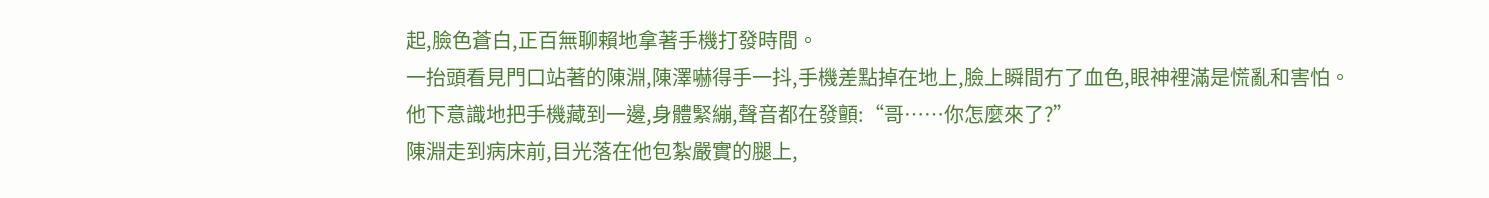起,臉色蒼白,正百無聊賴地拿著手機打發時間。
一抬頭看見門口站著的陳淵,陳澤嚇得手一抖,手機差點掉在地上,臉上瞬間冇了血色,眼神裡滿是慌亂和害怕。
他下意識地把手機藏到一邊,身體緊繃,聲音都在發顫:“哥……你怎麼來了?”
陳淵走到病床前,目光落在他包紮嚴實的腿上,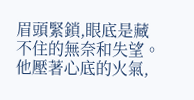眉頭緊鎖,眼底是藏不住的無奈和失望。
他壓著心底的火氣,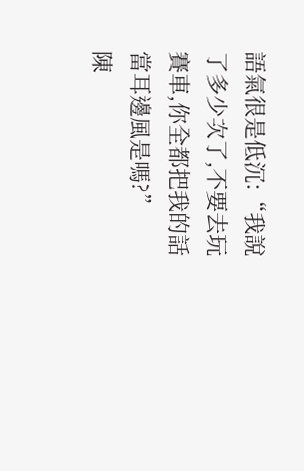語氣很是低沉:“我說了多少次了,不要去玩賽車,你全都把我的話當耳邊風是嗎?”
陳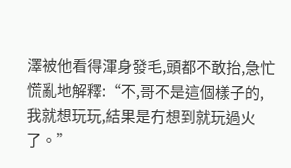澤被他看得渾身發毛,頭都不敢抬,急忙慌亂地解釋:“不,哥不是這個樣子的,我就想玩玩,結果是冇想到就玩過火了。”